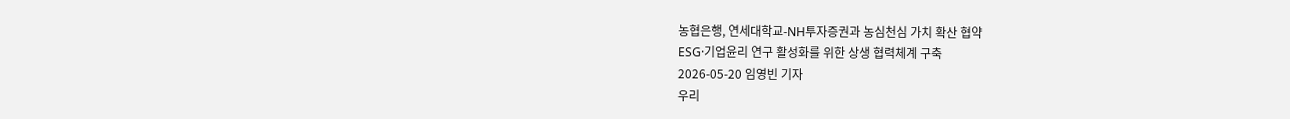농협은행, 연세대학교-NH투자증권과 농심천심 가치 확산 협약
ESG·기업윤리 연구 활성화를 위한 상생 협력체계 구축
2026-05-20 임영빈 기자
우리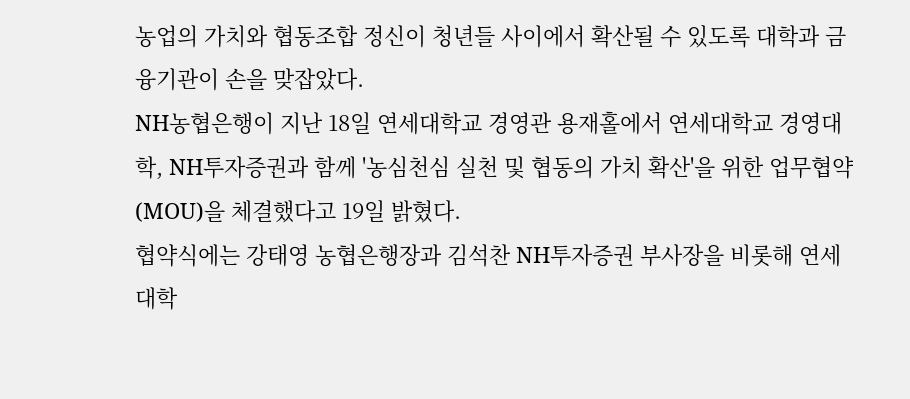농업의 가치와 협동조합 정신이 청년들 사이에서 확산될 수 있도록 대학과 금융기관이 손을 맞잡았다.
NH농협은행이 지난 18일 연세대학교 경영관 용재홀에서 연세대학교 경영대학, NH투자증권과 함께 '농심천심 실천 및 협동의 가치 확산'을 위한 업무협약(MOU)을 체결했다고 19일 밝혔다.
협약식에는 강태영 농협은행장과 김석찬 NH투자증권 부사장을 비롯해 연세대학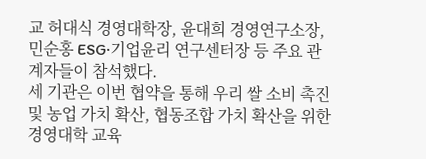교 허대식 경영대학장, 윤대희 경영연구소장, 민순홍 ESG·기업윤리 연구센터장 등 주요 관계자들이 참석했다.
세 기관은 이번 협약을 통해 우리 쌀 소비 촉진 및 농업 가치 확산, 협동조합 가치 확산을 위한 경영대학 교육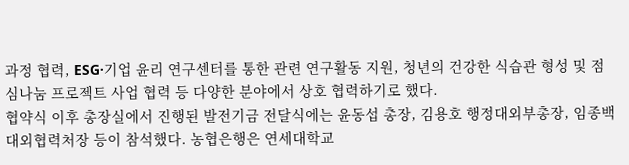과정 협력, ESG·기업 윤리 연구센터를 통한 관련 연구활동 지원, 청년의 건강한 식습관 형성 및 점심나눔 프로젝트 사업 협력 등 다양한 분야에서 상호 협력하기로 했다.
협약식 이후 총장실에서 진행된 발전기금 전달식에는 윤동섭 총장, 김용호 행정대외부총장, 임종백 대외협력처장 등이 참석했다. 농협은행은 연세대학교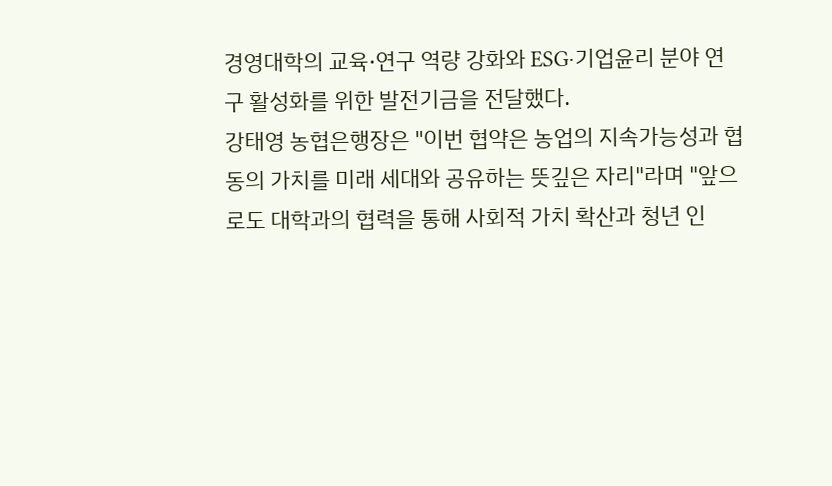경영대학의 교육·연구 역량 강화와 ESG·기업윤리 분야 연구 활성화를 위한 발전기금을 전달했다.
강태영 농협은행장은 "이번 협약은 농업의 지속가능성과 협동의 가치를 미래 세대와 공유하는 뜻깊은 자리"라며 "앞으로도 대학과의 협력을 통해 사회적 가치 확산과 청년 인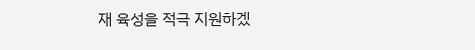재 육성을 적극 지원하겠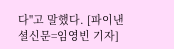다"고 말했다. [파이낸셜신문=임영빈 기자]